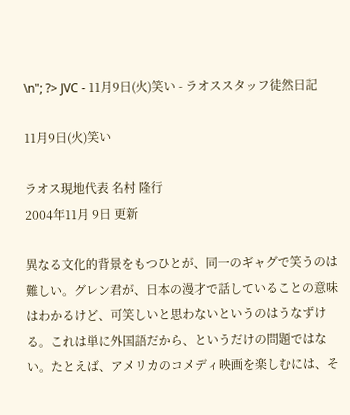\n"; ?> JVC - 11月9日(火)笑い - ラオススタッフ徒然日記

11月9日(火)笑い

ラオス現地代表 名村 隆行
2004年11月 9日 更新

異なる文化的背景をもつひとが、同一のギャグで笑うのは難しい。グレン君が、日本の漫才で話していることの意味はわかるけど、可笑しいと思わないというのはうなずける。これは単に外国語だから、というだけの問題ではない。たとえば、アメリカのコメディ映画を楽しむには、そ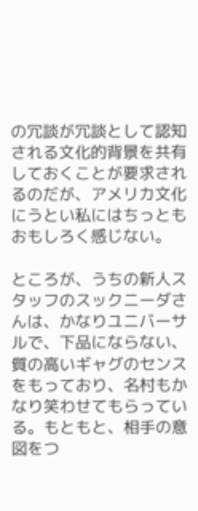の冗談が冗談として認知される文化的背景を共有しておくことが要求されるのだが、アメリカ文化にうとい私にはちっともおもしろく感じない。

ところが、うちの新人スタッフのスックニーダさんは、かなりユニバーサルで、下品にならない、質の高いギャグのセンスをもっており、名村もかなり笑わせてもらっている。もともと、相手の意図をつ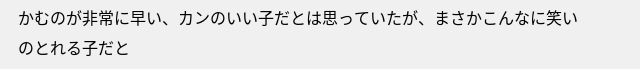かむのが非常に早い、カンのいい子だとは思っていたが、まさかこんなに笑いのとれる子だと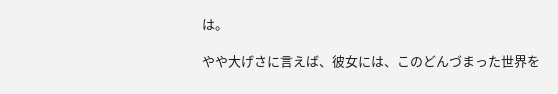は。

やや大げさに言えば、彼女には、このどんづまった世界を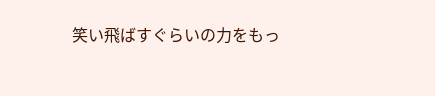笑い飛ばすぐらいの力をもっ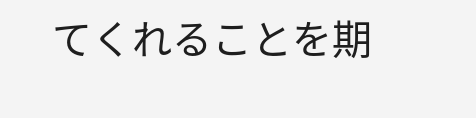てくれることを期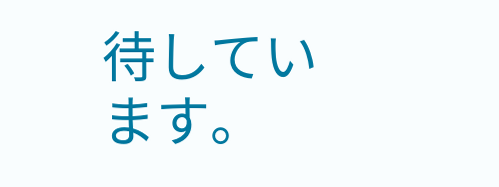待しています。